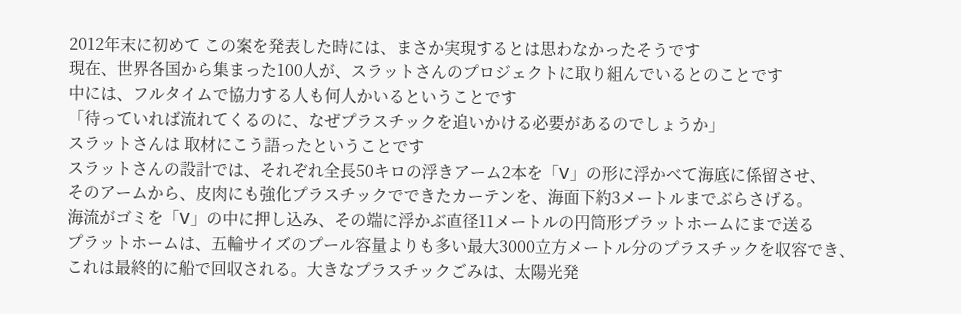2012年末に初めて この案を発表した時には、まさか実現するとは思わなかったそうです
現在、世界各国から集まった100人が、スラットさんのプロジェクトに取り組んでいるとのことです
中には、フルタイムで協力する人も何人かいるということです
「待っていれば流れてくるのに、なぜプラスチックを追いかける必要があるのでしょうか」
スラットさんは 取材にこう語ったということです
スラットさんの設計では、それぞれ全長50キロの浮きアーム2本を「V」の形に浮かべて海底に係留させ、
そのアームから、皮肉にも強化プラスチックでできたカーテンを、海面下約3メートルまでぶらさげる。
海流がゴミを「V」の中に押し込み、その端に浮かぶ直径11メートルの円筒形プラットホームにまで送る
プラットホームは、五輪サイズのプール容量よりも多い最大3000立方メートル分のプラスチックを収容でき、
これは最終的に船で回収される。大きなプラスチックごみは、太陽光発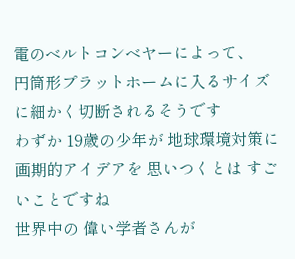電のベルトコンベヤーによって、
円筒形プラットホームに入るサイズに細かく切断されるそうです
わずか 19歳の少年が 地球環境対策に 画期的アイデアを 思いつくとは すごいことですね
世界中の 偉い学者さんが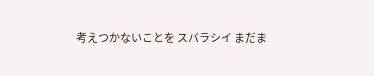考えつかないことを スバラシイ まだま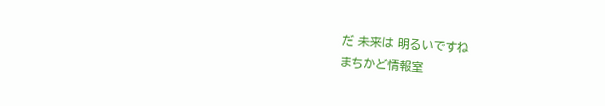だ 未来は 明るいですね
まちかど情報室